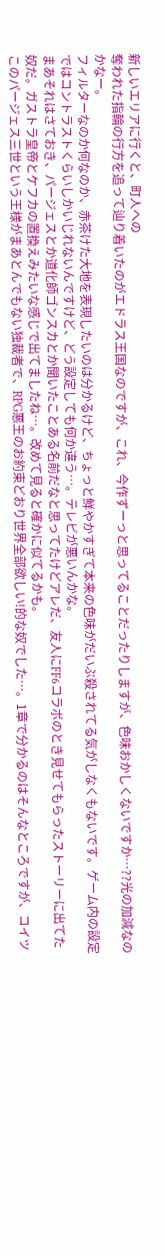新しいエリアに行くと、町人への
奪われた指輪の行方を追って辿り着いたのがエドラス王国なのですが、これ、今作ずーっと思ってることだったりしますが、色味おかしくないですか…??光の加減なのかなー。
フィルターなのか何なのか、赤茶けた大地を表現したいのは分かるけど、ちょっと鮮やかすぎて本来の色味がだいぶ殺されてる気がしなくもないです。ゲーム内の設定ではコントラストくらいしかいじれないんですけど、どう設定しても何か違う…。テレビが悪いんかな。
まあそれはさておき、パージェスとか道化師ゴンスカとか聞いたことある名前だなと思ってたけどアレだ、友人にFF6コラボのとき見せてもらったストーリーに出てた奴だ。ガストラ皇帝とケフカの置換えみたいな感じで出てましたね…。改めて見ると確かに似てるかも。
このパージェス三世という王様がまあとんでもない独裁者で、RPG悪王のお約束どおり世界全部欲しい!的な奴でした…。1章で分かるのはそんなところですが、コイツ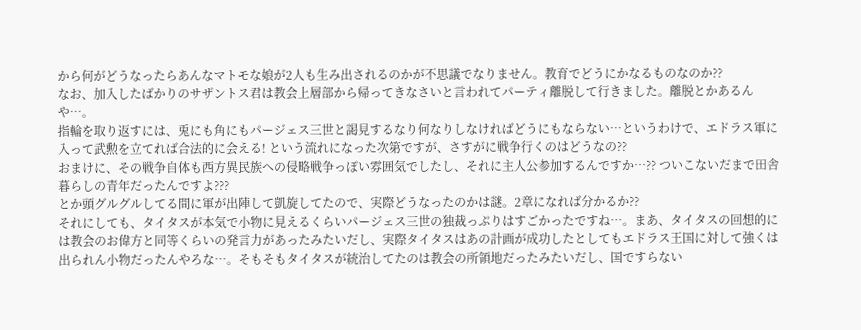から何がどうなったらあんなマトモな娘が2人も生み出されるのかが不思議でなりません。教育でどうにかなるものなのか??
なお、加入したばかりのサザントス君は教会上層部から帰ってきなさいと言われてパーティ離脱して行きました。離脱とかあるんや…。
指輪を取り返すには、兎にも角にもパージェス三世と謁見するなり何なりしなければどうにもならない…というわけで、エドラス軍に入って武勲を立てれば合法的に会える! という流れになった次第ですが、さすがに戦争行くのはどうなの??
おまけに、その戦争自体も西方異民族への侵略戦争っぽい雰囲気でしたし、それに主人公参加するんですか…?? ついこないだまで田舎暮らしの青年だったんですよ???
とか頭グルグルしてる間に軍が出陣して凱旋してたので、実際どうなったのかは謎。2章になれば分かるか??
それにしても、タイタスが本気で小物に見えるくらいパージェス三世の独裁っぷりはすごかったですね…。まあ、タイタスの回想的には教会のお偉方と同等くらいの発言力があったみたいだし、実際タイタスはあの計画が成功したとしてもエドラス王国に対して強くは出られん小物だったんやろな…。そもそもタイタスが統治してたのは教会の所領地だったみたいだし、国ですらない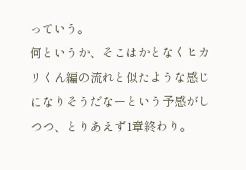っていう。
何というか、そこはかとなくヒカリくん編の流れと似たような感じになりそうだなーという予感がしつつ、とりあえず1章終わり。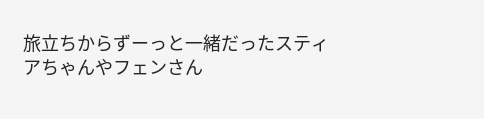旅立ちからずーっと一緒だったスティアちゃんやフェンさん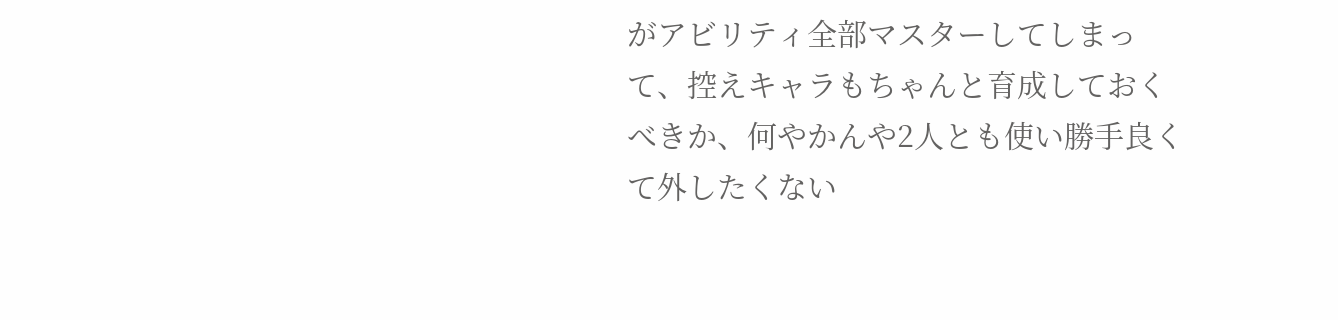がアビリティ全部マスターしてしまって、控えキャラもちゃんと育成しておくべきか、何やかんや2人とも使い勝手良くて外したくない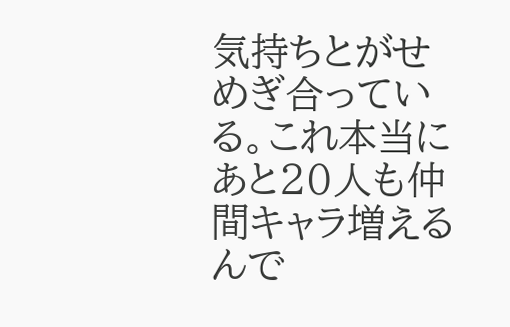気持ちとがせめぎ合っている。これ本当にあと20人も仲間キャラ増えるんで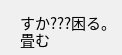すか???困る。畳む